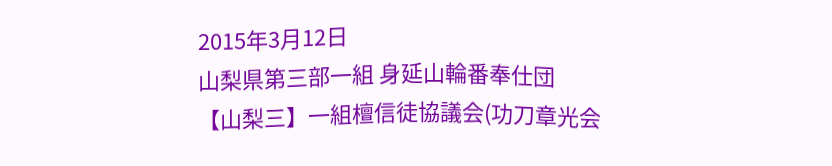2015年3月12日
山梨県第三部一組 身延山輪番奉仕団
【山梨三】一組檀信徒協議会(功刀章光会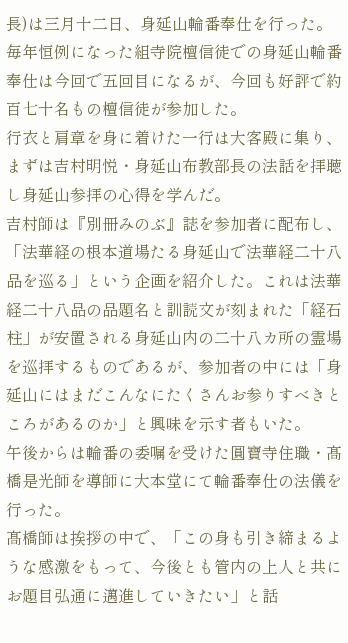長)は三月十二日、身延山輪番奉仕を行った。
毎年恒例になった組寺院檀信徒での身延山輪番奉仕は今回で五回目になるが、今回も好評で約百七十名もの檀信徒が参加した。
行衣と肩章を身に着けた一行は大客殿に集り、まずは吉村明悦・身延山布教部長の法話を拝聴し身延山参拝の心得を学んだ。
吉村師は『別冊みのぶ』誌を参加者に配布し、「法華経の根本道場たる身延山で法華経二十八品を巡る」という企画を紹介した。これは法華経二十八品の品題名と訓読文が刻まれた「経石柱」が安置される身延山内の二十八カ所の霊場を巡拝するものであるが、参加者の中には「身延山にはまだこんなにたくさんお参りすべきところがあるのか」と興味を示す者もいた。
午後からは輪番の委嘱を受けた圓寶寺住職・髙橋是光師を導師に大本堂にて輪番奉仕の法儀を行った。
髙橋師は挨拶の中で、「この身も引き締まるような感激をもって、今後とも管内の上人と共にお題目弘通に邁進していきたい」と話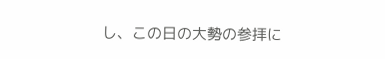し、この日の大勢の参拝に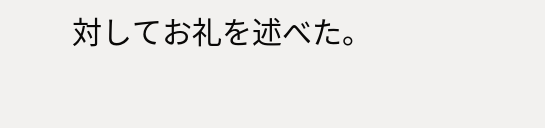対してお礼を述べた。